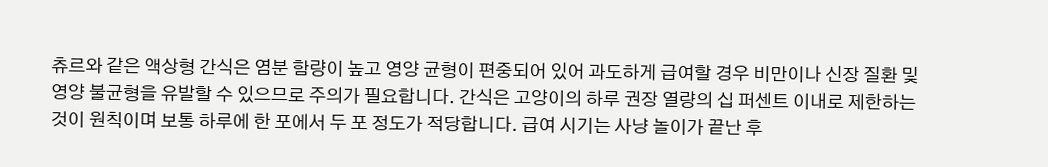츄르와 같은 액상형 간식은 염분 함량이 높고 영양 균형이 편중되어 있어 과도하게 급여할 경우 비만이나 신장 질환 및 영양 불균형을 유발할 수 있으므로 주의가 필요합니다. 간식은 고양이의 하루 권장 열량의 십 퍼센트 이내로 제한하는 것이 원칙이며 보통 하루에 한 포에서 두 포 정도가 적당합니다. 급여 시기는 사냥 놀이가 끝난 후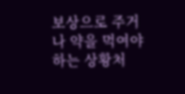보상으로 주거나 약을 먹여야 하는 상황처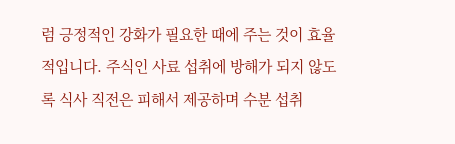럼 긍정적인 강화가 필요한 때에 주는 것이 효율적입니다. 주식인 사료 섭취에 방해가 되지 않도록 식사 직전은 피해서 제공하며 수분 섭취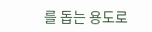를 돕는 용도로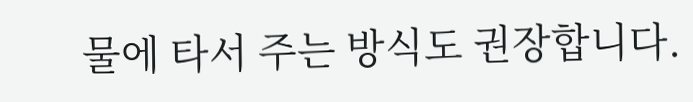물에 타서 주는 방식도 권장합니다.